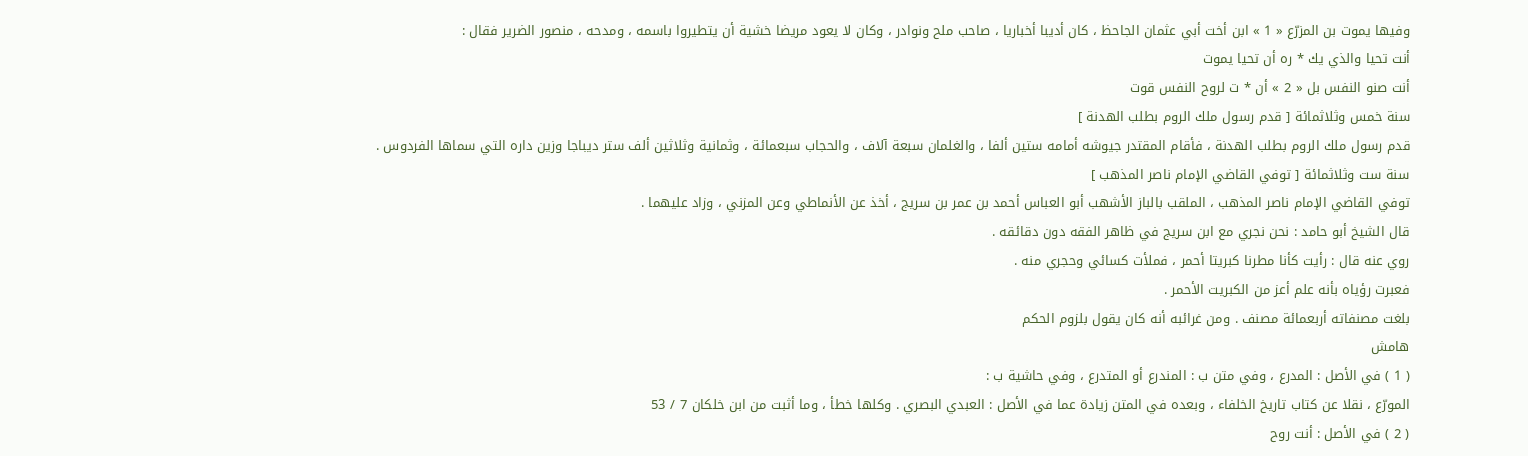وفيها يموت بن المزرّع « 1 » ابن أخت أبي عثمان الجاحظ ، كان أديبا أخباريا ، صاحب ملح ونوادر ، وكان لا يعود مريضا خشية أن يتطيروا باسمه ، ومدحه ، منصور الضرير فقال :
أنت تحيا والذي يك * ره أن تحيا يموت
أنت صنو النفس بل « 2 » أن * ت لروح النفس قوت
سنة خمس وثلاثمائة [ قدم رسول ملك الروم بطلب الهدنة ]
قدم رسول ملك الروم بطلب الهدنة ، فأقام المقتدر جيوشه أمامه ستين ألفا ، والغلمان سبعة آلاف ، والحجاب سبعمائة ، وثمانية وثلاثين ألف ستر ديباجا وزين داره التي سماها الفردوس .
سنة ست وثلاثمائة [ توفي القاضي الإمام ناصر المذهب ]
توفي القاضي الإمام ناصر المذهب ، الملقب بالباز الأشهب أبو العباس أحمد بن عمر بن سريج ، أخذ عن الأنماطي وعن المزني ، وزاد عليهما .
قال الشيخ أبو حامد : نحن نجري مع ابن سريج في ظاهر الفقه دون دقائقه .
روي عنه قال : رأيت كأنا مطرنا كبريتا أحمر ، فملأت كسائي وحجري منه .
فعبرت رؤياه بأنه علم أعز من الكبريت الأحمر .
بلغت مصنفاته أربعمائة مصنف . ومن غرائبه أنه كان يقول بلزوم الحكم
هامش
( 1 ) في الأصل : المدرع ، وفي متن ب : المندرع أو المتدرع ، وفي حاشية ب :
المورّع ، نقلا عن كتاب تاريخ الخلفاء ، وبعده في المتن زيادة عما في الأصل : العبدي البصري . وكلها خطأ ، وما أثبت من ابن خلكان 7 / 53
( 2 ) في الأصل : أنت روح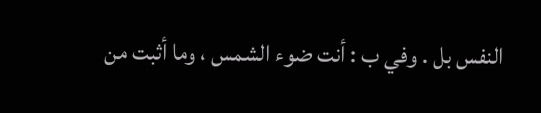النفس بل . وفي ب : أنت ضوء الشمس ، وما أثبت من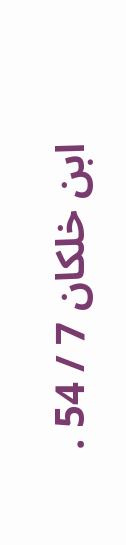ابن خلكان 7 / 54 .